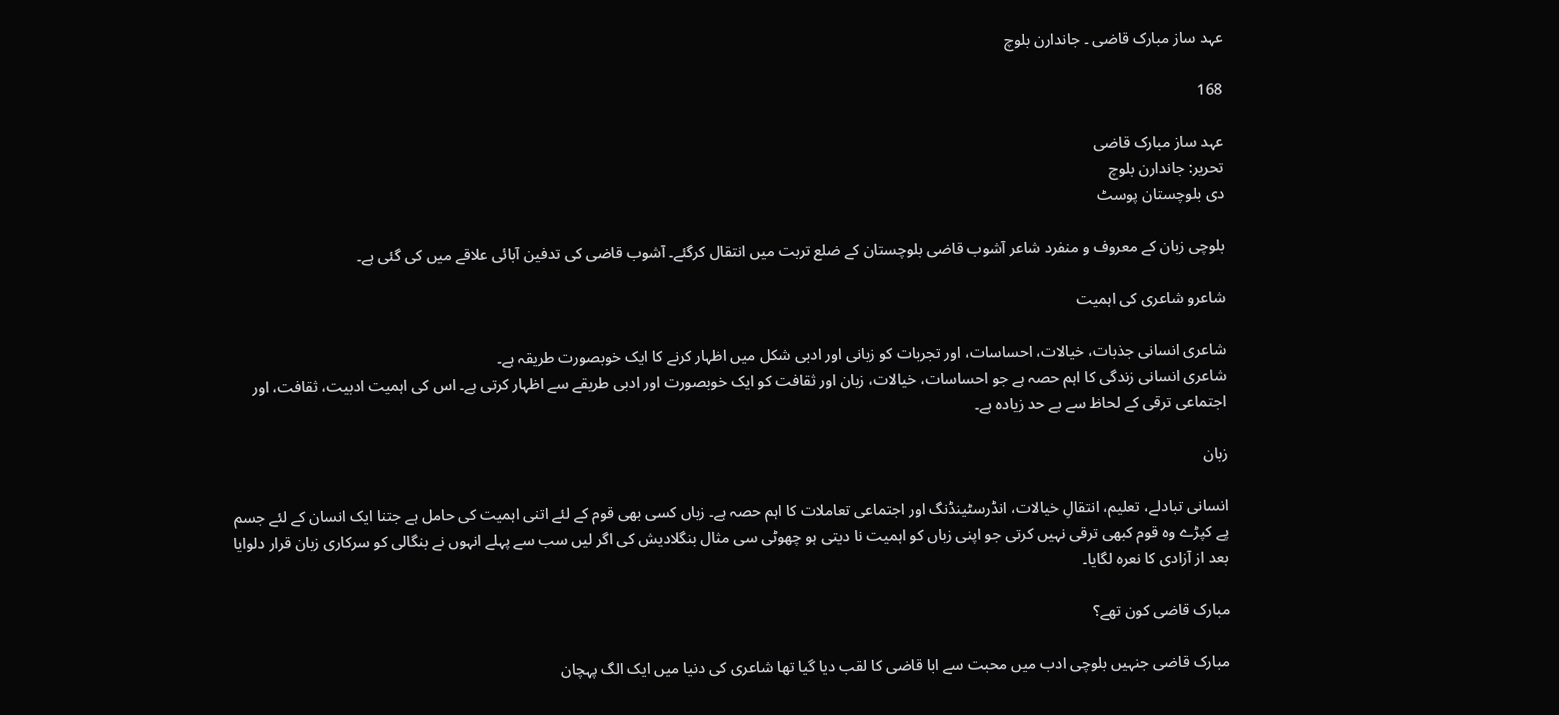عہد ساز مبارک قاضی ۔ جاندارن بلوچ

168

عہد ساز مبارک قاضی
تحریر: جاندارن بلوچ
دی بلوچستان پوسٹ

بلوچی زبان کے معروف و منفرد شاعر آشوب قاضی بلوچستان کے ضلع تربت میں انتقال کرگئے۔ آشوب قاضی کی تدفین آبائی علاقے میں کی گئی ہے۔

شاعرو شاعری کی اہمیت

شاعری انسانی جذبات، خیالات، احساسات، اور تجربات کو زبانی اور ادبی شکل میں اظہار کرنے کا ایک خوبصورت طریقہ ہے۔
شاعری انسانی زندگی کا اہم حصہ ہے جو احساسات، خیالات، زبان اور ثقافت کو ایک خوبصورت اور ادبی طریقے سے اظہار کرتی ہے۔ اس کی اہمیت ادبیت، ثقافت، اور اجتماعی ترقی کے لحاظ سے بے حد زیادہ ہے۔

زبان

انسانی تبادلے، تعلیم، انتقالِ خیالات، انڈرسٹینڈنگ اور اجتماعی تعاملات کا اہم حصہ ہے۔ زباں کسی بھی قوم کے لئے اتنی اہمیت کی حامل ہے جتنا ایک انسان کے لئے جسم پے کپڑے وہ قوم کبھی ترقی نہیں کرتی جو اپنی زباں کو اہمیت نا دیتی ہو چھوٹی سی مثال بنگلادیش کی اگر لیں سب سے پہلے انہوں نے بنگالی کو سرکاری زبان قرار دلوایا بعد از آزادی کا نعرہ لگایا۔

مبارک قاضی کون تھے؟

مبارک قاضی جنہیں بلوچی ادب میں محبت سے ابا قاضی کا لقب دیا گیا تھا شاعری کی دنیا میں ایک الگ پہچان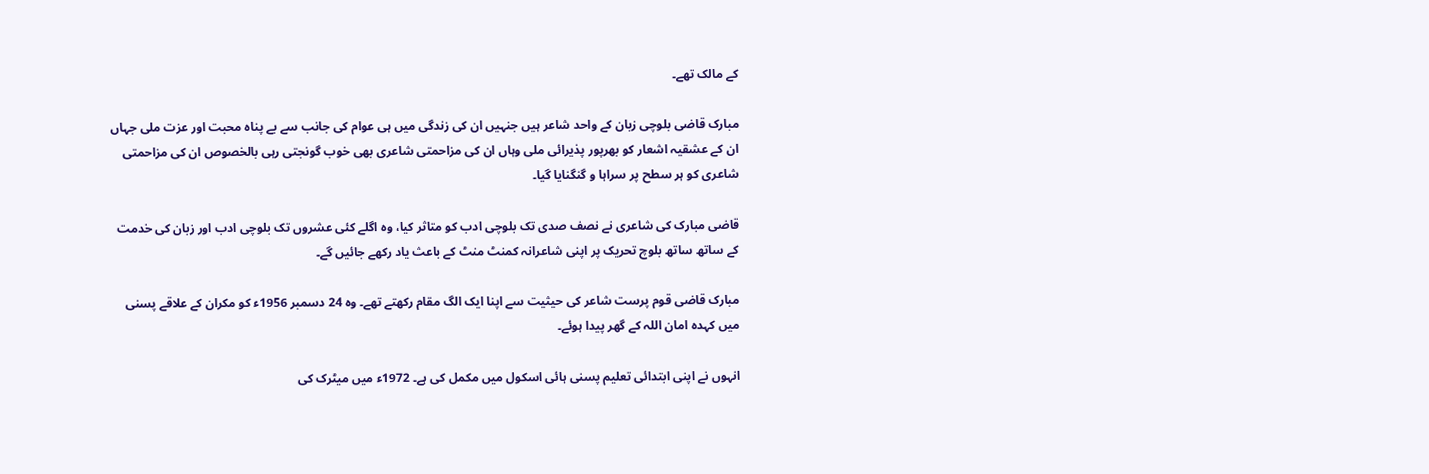کے مالک تھے۔

مبارک قاضی بلوچی زبان کے واحد شاعر ہیں جنہیں ان کی زندگی میں ہی عوام کی جانب سے بے پناہ محبت اور عزت ملی جہاں ان کے عشقیہ اشعار کو بھرپور پذیرائی ملی وہاں ان کی مزاحمتی شاعری بھی خوب گونجتی رہی بالخصوص ان کی مزاحمتی شاعری کو ہر سطح پر سراہا و گنگنایا گیا۔

قاضی مبارک کی شاعری نے نصف صدی تک بلوچی ادب کو متاثر کیا، وہ اگلے کئی عشروں تک بلوچی ادب اور زبان کی خدمت کے ساتھ ساتھ بلوچ تحریک پر اپنی شاعرانہ کمنٹ منٹ کے باعث یاد رکھے جائیں گے۔

مبارک قاضی قوم پرست شاعر کی حیثیت سے اپنا ایک الگ مقام رکھتے تھے۔ وہ 24 دسمبر 1956ء کو مکران کے علاقے پسنی میں کہدہ امان اللہ کے گھر پیدا ہوئے۔

انہوں نے اپنی ابتدائی تعلیم پسنی ہائی اسکول میں مکمل کی ہے۔ 1972ء میں میٹرک کی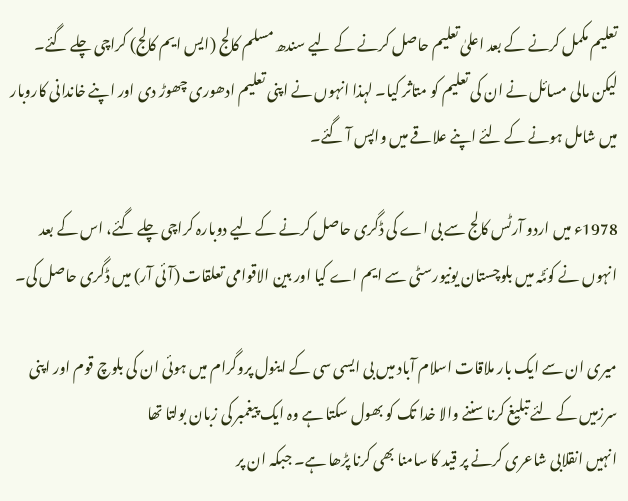تعلیم مکمل کرنے کے بعد اعلیٰ تعلیم حاصل کرنے کے لیے سندھ مسلم کالج (ایس ایم کالج) کراچی چلے گئے۔ لیکن مالی مسائل نے ان کی تعلیم کو متاثر کیا۔ لہذا انہوں نے اپنی تعلیم ادھوری چھوڑ دی اور اپنے خاندانی کاروبار میں شامل ہونے کے لئے اپنے علاقے میں واپس آ گئے۔

1978ء میں اردو آرٹس کالج سے بی اے کی ڈگری حاصل کرنے کے لیے دوبارہ کراچی چلے گئے، اس کے بعد انہوں نے کوئٹہ میں بلوچستان یونیورسٹی سے ایم اے کیا اور بین الاقوامی تعلقات (آئی آر) میں ڈگری حاصل کی۔

میری ان سے ایک بار ملاقات اسلام آباد میں بی ایسی سی کے اینول پروگرام میں ہوئی ان کی بلوچ قوم اور اپنی سرزمیں کے لئے تبلیغ کرنا سننے والا خدا تک کو بھول سکتا ہے وہ ایک پیغمبر کی زبان بولتا تھا
انہیں انقلابی شاعری کرنے پر قید کا سامنا بھی کرنا پڑھا ہے۔ جبکہ ان پر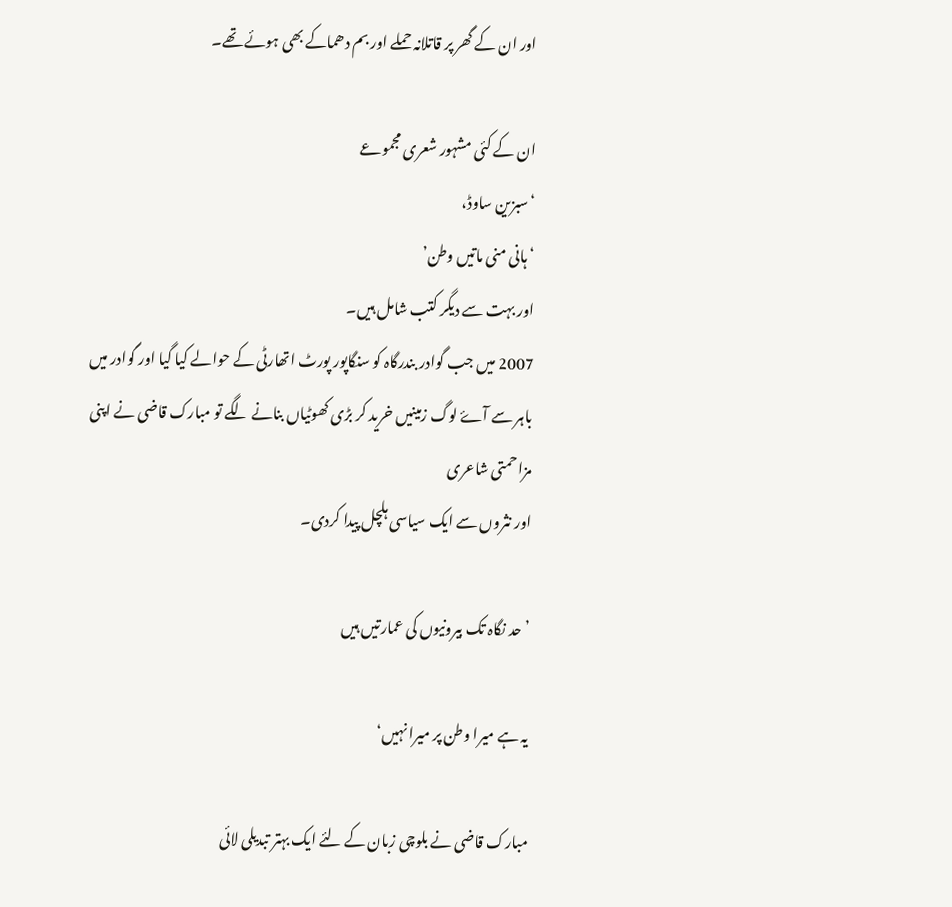اور ان کے گھر پر قاتلانہ حملے اور بم دھماکے بھی ہوئے تھے۔

ان کے کئی مشہور شعری مجموعے
‘سبزین ساوڈ،
‘ہانی منی ماتیں وطن’
اور بہت سے دیگر کتب شامل ہیں۔
2007 میں جب گوادر بندرگاہ کو سنگاپور پورٹ اتھارٹی کے حوالے کیا گیا اور گوادر میں باہر سے آۓ لوگ زمینیں خرید کر بڑی کھوٹیاں بنانے لگے تو مبارک قاضی نے اپنی مزاحمتی شاعری
اور نثروں سے ایک سیاسی ہلچل پیدا کردی۔

’حد نگاہ تک بیرونیوں کی عمارتیں ہیں

یہ ہے میرا وطن پر میرا نہیں‘

مبارک قاضی نے بلوچی زبان کے لئے ایک بہتر تبدیلی لائی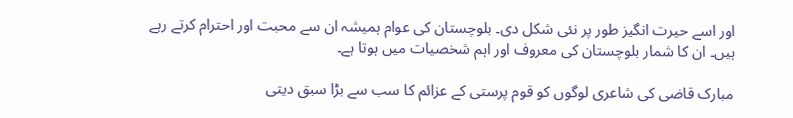اور اسے حیرت انگیز طور پر نئی شکل دی۔ بلوچستان کی عوام ہمیشہ ان سے محبت اور احترام کرتے رہے ہیں۔ ان کا شمار بلوچستان کی معروف اور اہم شخصیات میں ہوتا ہے۔

مبارک قاضی کی شاعری لوگوں کو قوم پرستی کے عزائم کا سب سے بڑا سبق دیتی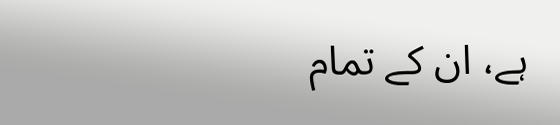ہے، ان کے تمام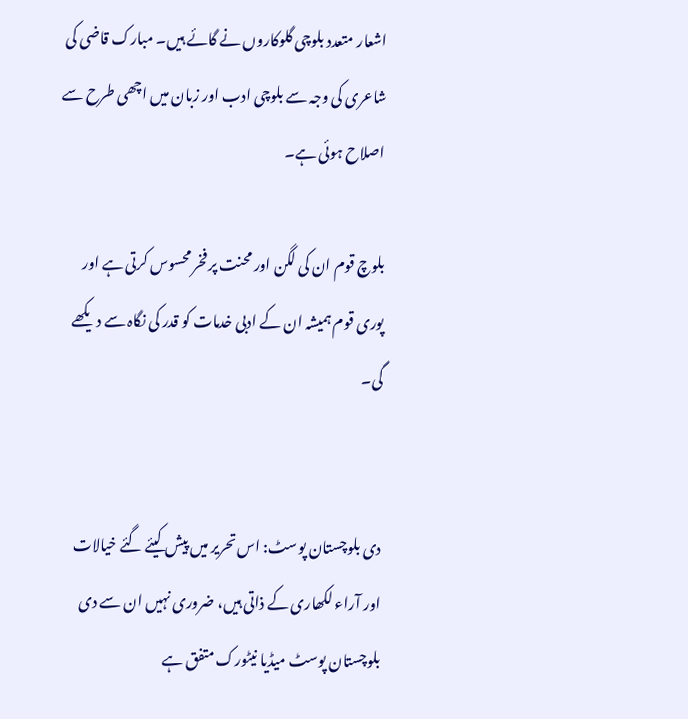اشعار متعدد بلوچی گلوکاروں نے گائے ہیں۔ مبارک قاضی کی شاعری کی وجہ سے بلوچی ادب اور زبان میں اچھی طرح سے اصلاح ہوئی ہے۔

بلوچ قوم ان کی لگن اور محنت پر فخر محسوس کرتی ہے اور پوری قوم ہمیشہ ان کے ادبی خدمات کو قدر کی نگاہ سے دیکھے گی۔


دی بلوچستان پوسٹ: اس تحریر میں پیش کیئے گئے خیالات اور آراء لکھاری کے ذاتی ہیں، ضروری نہیں ان سے دی بلوچستان پوسٹ میڈیا نیٹورک متفق ہے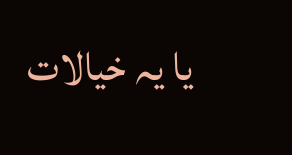یا یہ خیالات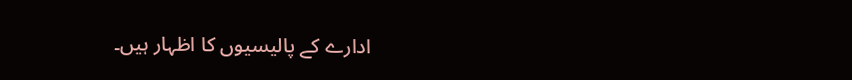ادارے کے پالیسیوں کا اظہار ہیں۔